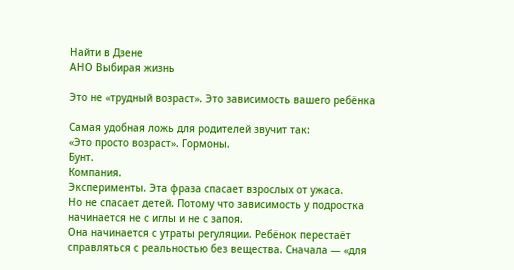Найти в Дзене
АНО Выбирая жизнь

Это не «трудный возраст». Это зависимость вашего ребёнка

Самая удобная ложь для родителей звучит так:
«Это просто возраст». Гормоны.
Бунт.
Компания.
Эксперименты. Эта фраза спасает взрослых от ужаса.
Но не спасает детей. Потому что зависимость у подростка начинается не с иглы и не с запоя.
Она начинается с утраты регуляции. Ребёнок перестаёт справляться с реальностью без вещества. Сначала — «для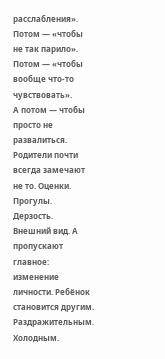расслабления».
Потом — «чтобы не так парило».
Потом — «чтобы вообще что-то чувствовать».
А потом — чтобы просто не развалиться. Родители почти всегда замечают не то. Оценки.
Прогулы.
Дерзость.
Внешний вид. А пропускают главное:
изменение личности. Ребёнок становится другим.
Раздражительным.
Холодным.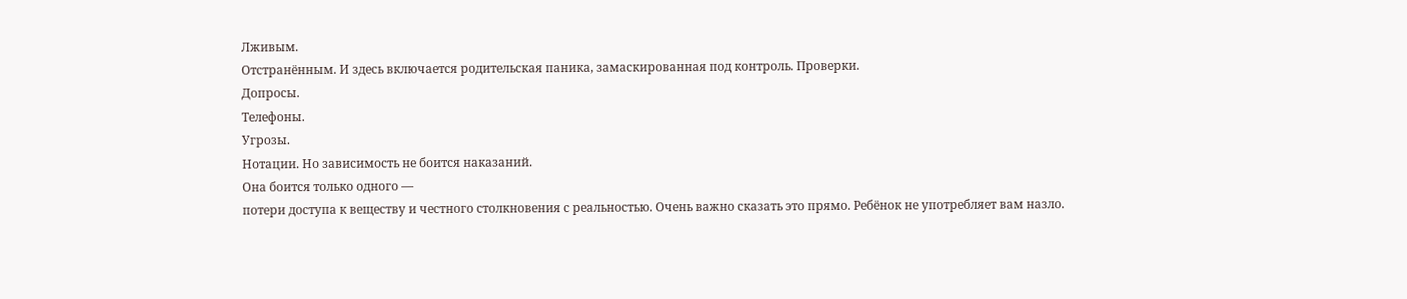Лживым.
Отстранённым. И здесь включается родительская паника, замаскированная под контроль. Проверки.
Допросы.
Телефоны.
Угрозы.
Нотации. Но зависимость не боится наказаний.
Она боится только одного —
потери доступа к веществу и честного столкновения с реальностью. Очень важно сказать это прямо. Ребёнок не употребляет вам назло.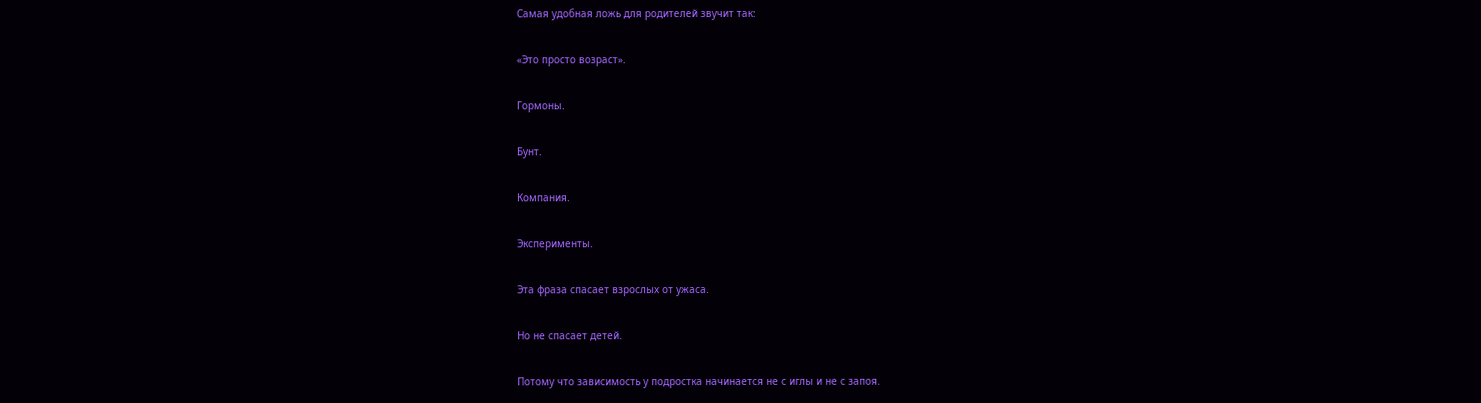Самая удобная ложь для родителей звучит так:

«Это просто возраст».

Гормоны.

Бунт.

Компания.

Эксперименты.

Эта фраза спасает взрослых от ужаса.

Но не спасает детей.

Потому что зависимость у подростка начинается не с иглы и не с запоя.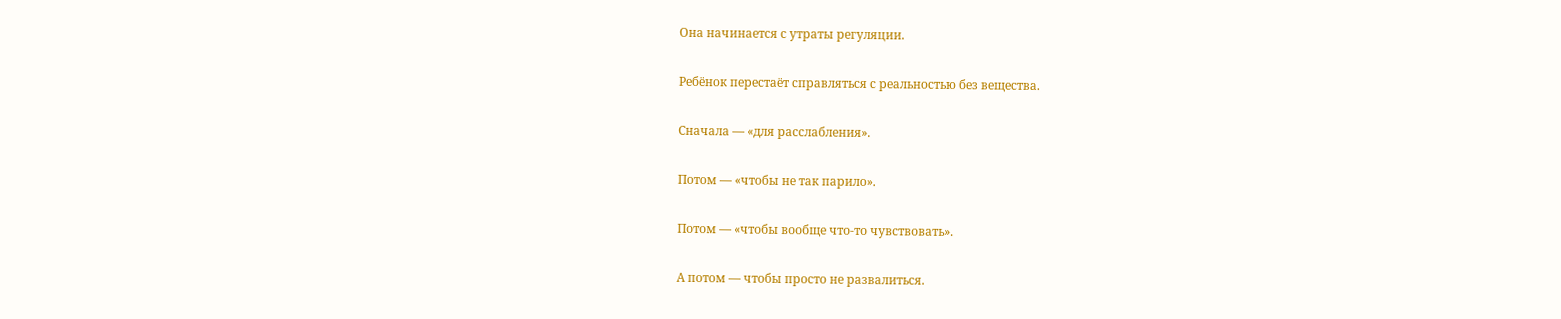Она начинается с утраты регуляции.

Ребёнок перестаёт справляться с реальностью без вещества.

Сначала — «для расслабления».

Потом — «чтобы не так парило».

Потом — «чтобы вообще что-то чувствовать».

А потом — чтобы просто не развалиться.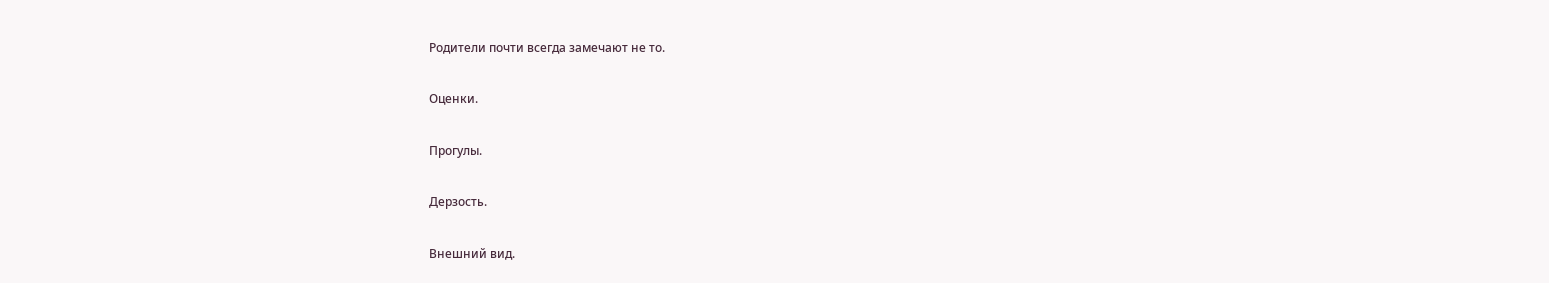Родители почти всегда замечают не то.

Оценки.

Прогулы.

Дерзость.

Внешний вид.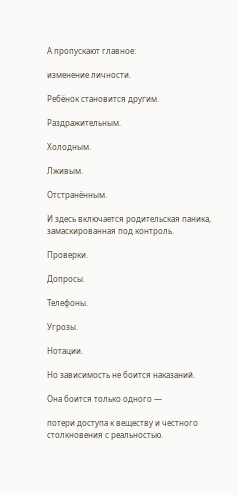А пропускают главное:

изменение личности.

Ребёнок становится другим.

Раздражительным.

Холодным.

Лживым.

Отстранённым.

И здесь включается родительская паника, замаскированная под контроль.

Проверки.

Допросы.

Телефоны.

Угрозы.

Нотации.

Но зависимость не боится наказаний.

Она боится только одного —

потери доступа к веществу и честного столкновения с реальностью.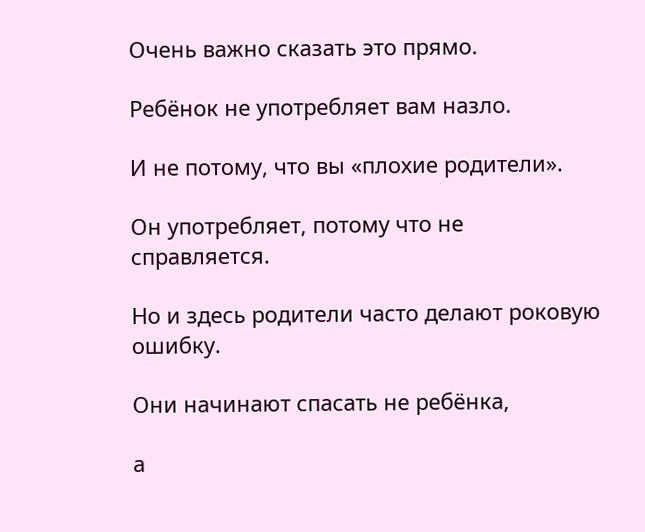Очень важно сказать это прямо.

Ребёнок не употребляет вам назло.

И не потому, что вы «плохие родители».

Он употребляет, потому что не справляется.

Но и здесь родители часто делают роковую ошибку.

Они начинают спасать не ребёнка,

а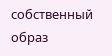собственный образ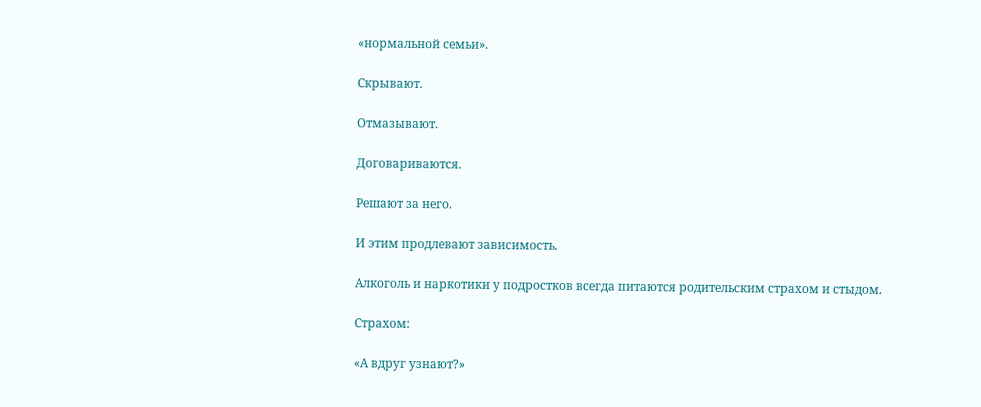«нормальной семьи».

Скрывают.

Отмазывают.

Договариваются.

Решают за него.

И этим продлевают зависимость.

Алкоголь и наркотики у подростков всегда питаются родительским страхом и стыдом.

Страхом:

«А вдруг узнают?»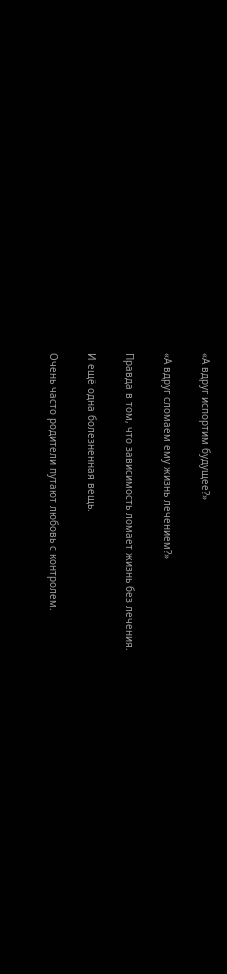«А вдруг испортим будущее?»

«А вдруг сломаем ему жизнь лечением?»

Правда в том, что зависимость ломает жизнь без лечения.

И ещё одна болезненная вещь.

Очень часто родители путают любовь с контролем.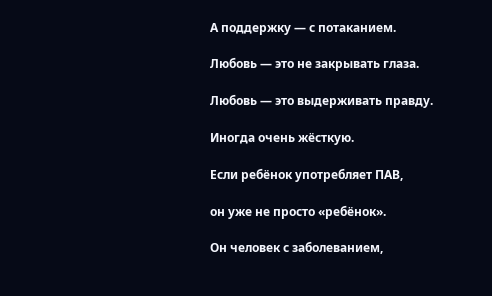А поддержку — с потаканием.

Любовь — это не закрывать глаза.

Любовь — это выдерживать правду.

Иногда очень жёсткую.

Если ребёнок употребляет ПАВ,

он уже не просто «ребёнок».

Он человек с заболеванием,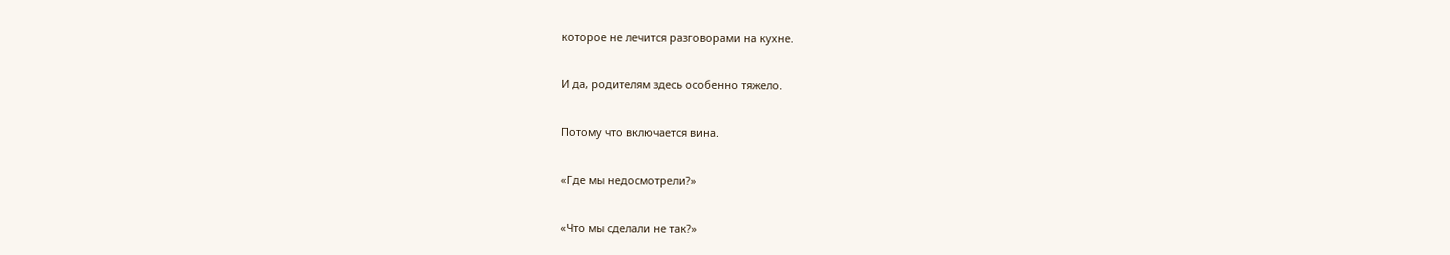которое не лечится разговорами на кухне.

И да, родителям здесь особенно тяжело.

Потому что включается вина.

«Где мы недосмотрели?»

«Что мы сделали не так?»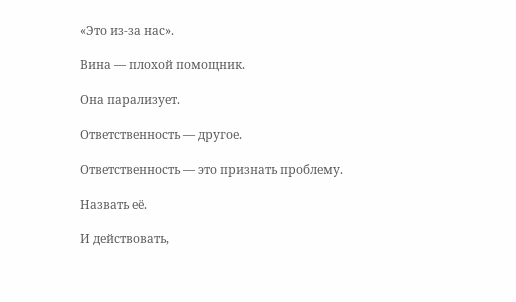«Это из-за нас».

Вина — плохой помощник.

Она парализует.

Ответственность — другое.

Ответственность — это признать проблему.

Назвать её.

И действовать,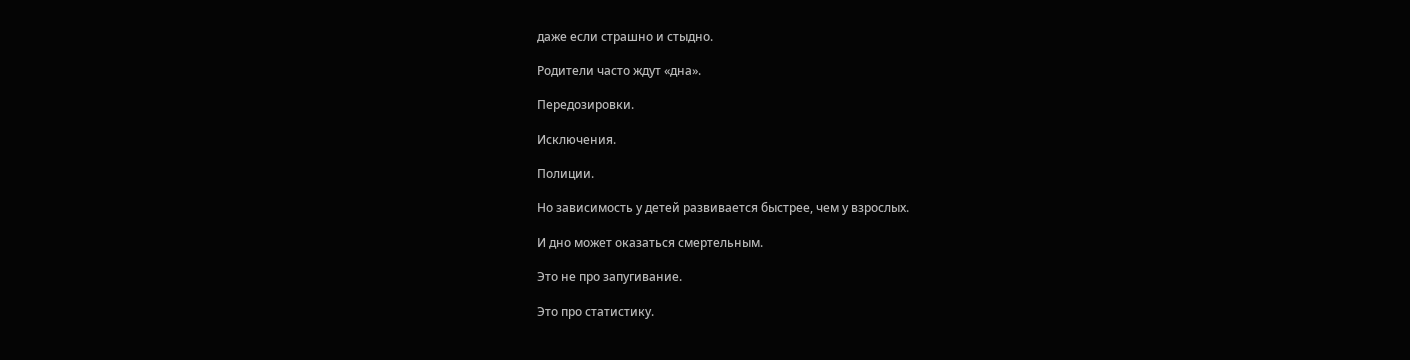даже если страшно и стыдно.

Родители часто ждут «дна».

Передозировки.

Исключения.

Полиции.

Но зависимость у детей развивается быстрее, чем у взрослых.

И дно может оказаться смертельным.

Это не про запугивание.

Это про статистику.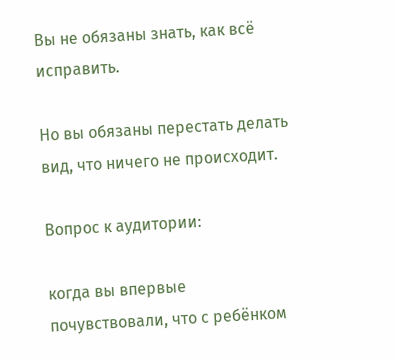Вы не обязаны знать, как всё исправить.

Но вы обязаны перестать делать вид, что ничего не происходит.

Вопрос к аудитории:

когда вы впервые почувствовали, что с ребёнком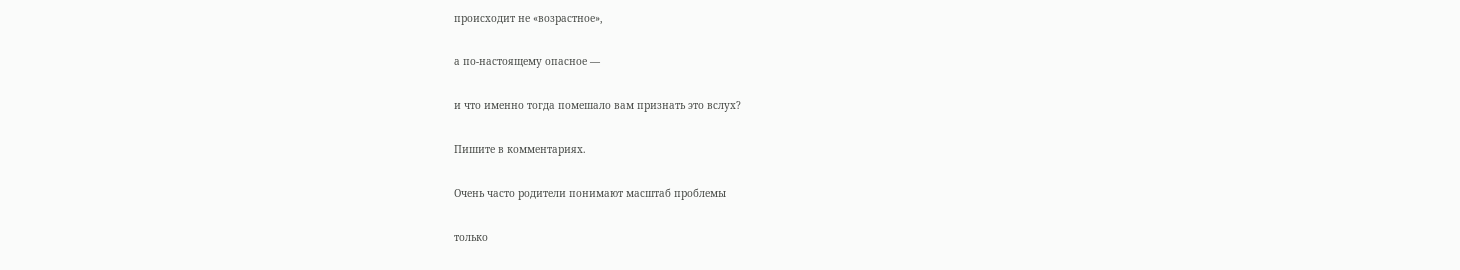происходит не «возрастное»,

а по-настоящему опасное —

и что именно тогда помешало вам признать это вслух?

Пишите в комментариях.

Очень часто родители понимают масштаб проблемы

только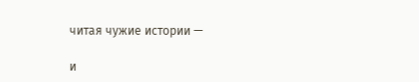читая чужие истории —

и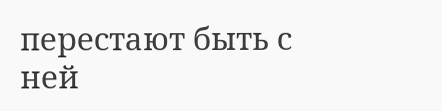перестают быть с ней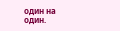один на один.